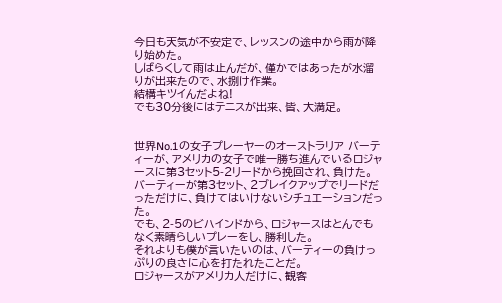今日も天気が不安定で、レッスンの途中から雨が降り始めた。
しばらくして雨は止んだが、僅かではあったが水溜りが出来たので、水捌け作業。
結構キツイんだよね!
でも30分後にはテニスが出来、皆、大満足。


世界No.1の女子プレーヤーのオーストラリア バーティーが、アメリカの女子で唯一勝ち進んでいるロジャースに第3セット5-2リードから挽回され、負けた。
バーティーが第3セット、2ブレイクアップでリードだっただけに、負けてはいけないシチュエーションだった。
でも、2-5のビハインドから、ロジャースはとんでもなく素晴らしいプレーをし、勝利した。
それよりも僕が言いたいのは、バーティーの負けっぷりの良さに心を打たれたことだ。
ロジャースがアメリカ人だけに、観客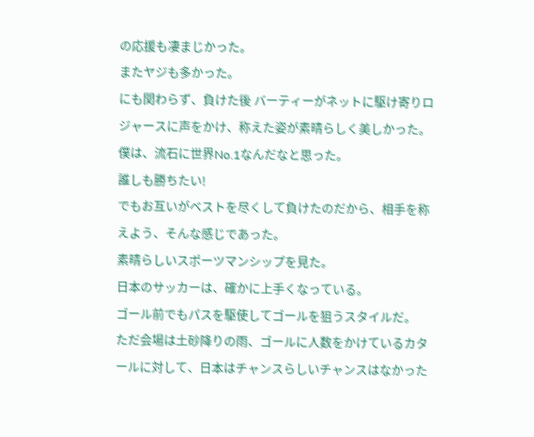の応援も凄まじかった。
またヤジも多かった。
にも関わらず、負けた後 バーティーがネットに駆け寄りロジャースに声をかけ、称えた姿が素晴らしく美しかった。
僕は、流石に世界No.1なんだなと思った。
誰しも勝ちたい!
でもお互いがベストを尽くして負けたのだから、相手を称えよう、そんな感じであった。
素晴らしいスポーツマンシップを見た。
日本のサッカーは、確かに上手くなっている。
ゴール前でもパスを駆使してゴールを狙うスタイルだ。
ただ会場は土砂降りの雨、ゴールに人数をかけているカタールに対して、日本はチャンスらしいチャンスはなかった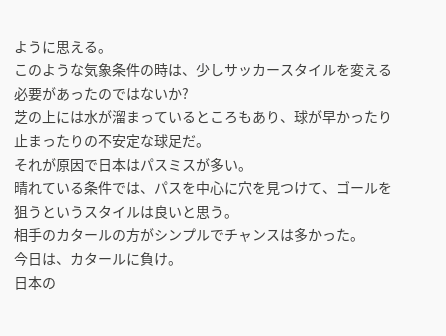ように思える。
このような気象条件の時は、少しサッカースタイルを変える必要があったのではないか?
芝の上には水が溜まっているところもあり、球が早かったり止まったりの不安定な球足だ。
それが原因で日本はパスミスが多い。
晴れている条件では、パスを中心に穴を見つけて、ゴールを狙うというスタイルは良いと思う。
相手のカタールの方がシンプルでチャンスは多かった。
今日は、カタールに負け。
日本の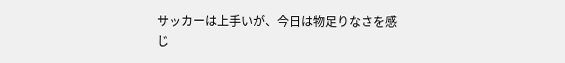サッカーは上手いが、今日は物足りなさを感じ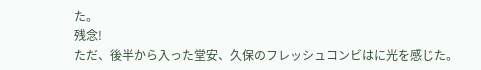た。
残念!
ただ、後半から入った堂安、久保のフレッシュコンビはに光を感じた。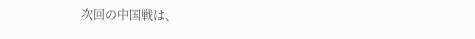次回の中国戦は、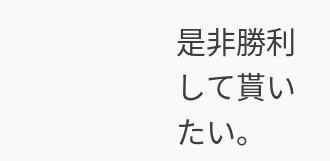是非勝利して貰いたい。